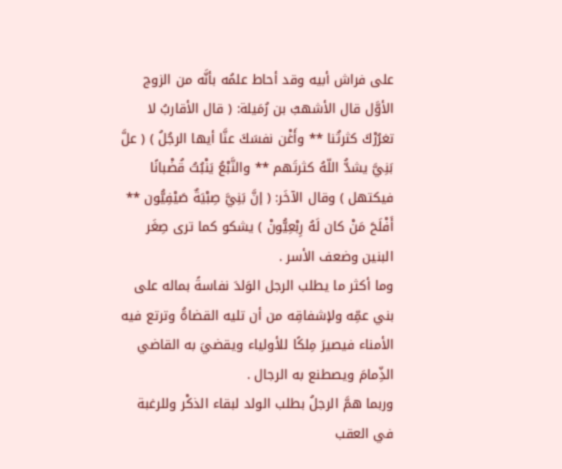على فراش أبيه وقد أحاط علمُه بأنَّه من الزوج الأوَّل قال الأشهبُ بن رُمَيلة: ( قال الأقاربُ لا تغرُرْكَ كثرتُنا ** وأَغْن نفسَكَ عنَّا أيها الرجُلُ ) ( علَّ بَنِيَّ يشدُّ اللّهُ كثرتَهم ** والنَّبْعُ يَنْبُتُ قُضْبانًا فيكتهل ) وقال الآخَر: ( إنَّ بَنِيَّ صِبْيَةٌ صَيْفِيُّون ** أَفْلَحَ مَنْ كان لَهُ رِبْعِيُّونْ ) يشكو كما ترى صِغَر البنين وضعف الأسر .
وما أكثر ما يطلب الرجل الوَلدَ نفاسةً بماله على بني عمِّه ولإشفاقِه من أن تليه القضاةُ وترتع فيه الأمناء فيصيرَ مِلكًا للأولياء ويقضيَ به القاضي الذِّمامَ ويصطنع به الرجال .
وربما همَّ الرجلُ بطلب الولد لبقاء الذكْر وللرغبة في العقب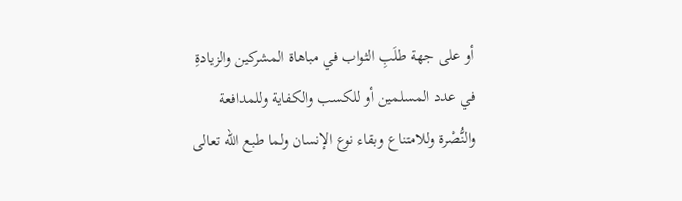أو على جهة طلَبِ الثواب في مباهاة المشركين والزيادةِ في عدد المسلمين أو للكسب والكفاية وللمدافعة والنُّصْرة وللامتناع وبقاء نوع الإنسان ولما طبع اللّه تعالى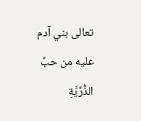تعالى بني آدم عليه من حبِّ الذُّرِّيَّةِ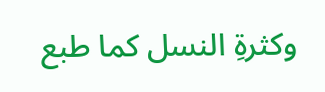وكثرةِ النسل كما طبع